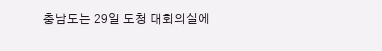충남도는 29일 도청 대회의실에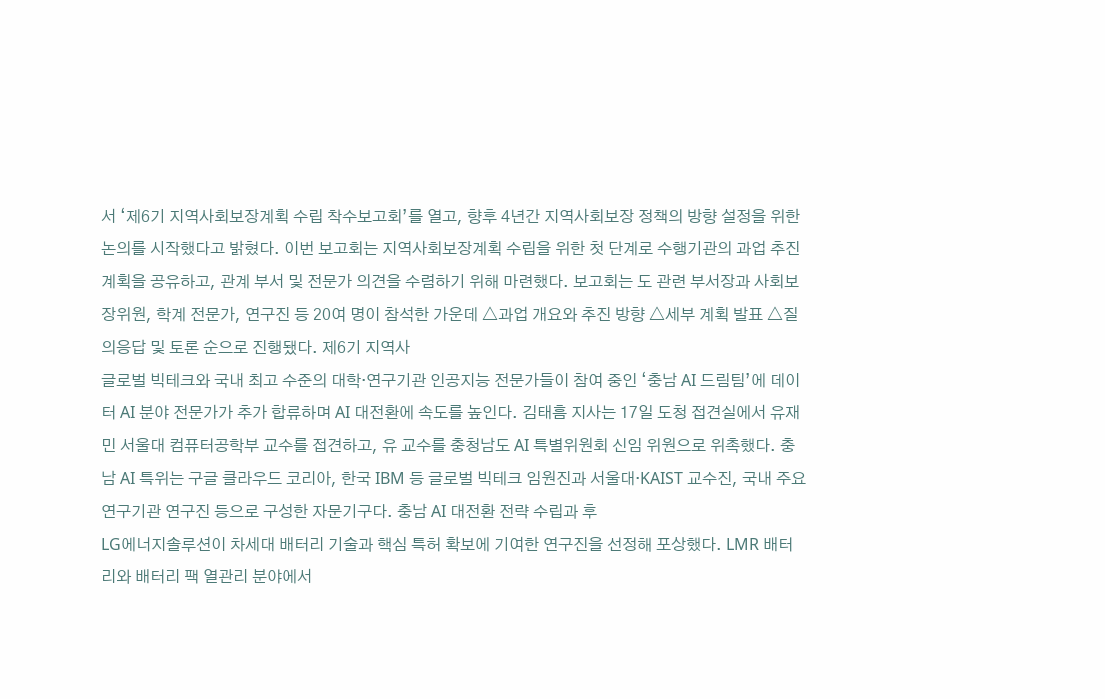서 ‘제6기 지역사회보장계획 수립 착수보고회’를 열고, 향후 4년간 지역사회보장 정책의 방향 설정을 위한 논의를 시작했다고 밝혔다. 이번 보고회는 지역사회보장계획 수립을 위한 첫 단계로 수행기관의 과업 추진계획을 공유하고, 관계 부서 및 전문가 의견을 수렴하기 위해 마련했다. 보고회는 도 관련 부서장과 사회보장위원, 학계 전문가, 연구진 등 20여 명이 참석한 가운데 △과업 개요와 추진 방향 △세부 계획 발표 △질의응답 및 토론 순으로 진행됐다. 제6기 지역사
글로벌 빅테크와 국내 최고 수준의 대학·연구기관 인공지능 전문가들이 참여 중인 ‘충남 AI 드림팀’에 데이터 AI 분야 전문가가 추가 합류하며 AI 대전환에 속도를 높인다. 김태흠 지사는 17일 도청 접견실에서 유재민 서울대 컴퓨터공학부 교수를 접견하고, 유 교수를 충청남도 AI 특별위원회 신임 위원으로 위촉했다. 충남 AI 특위는 구글 클라우드 코리아, 한국 IBM 등 글로벌 빅테크 임원진과 서울대·KAIST 교수진, 국내 주요 연구기관 연구진 등으로 구성한 자문기구다. 충남 AI 대전환 전략 수립과 후
LG에너지솔루션이 차세대 배터리 기술과 핵심 특허 확보에 기여한 연구진을 선정해 포상했다. LMR 배터리와 배터리 팩 열관리 분야에서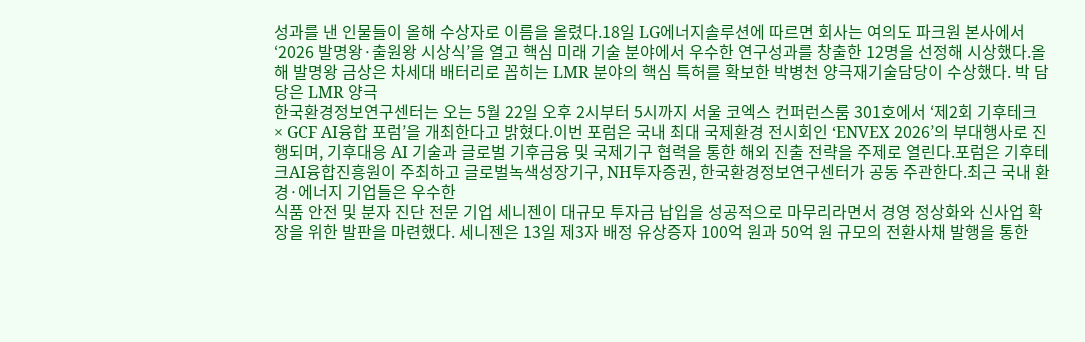성과를 낸 인물들이 올해 수상자로 이름을 올렸다.18일 LG에너지솔루션에 따르면 회사는 여의도 파크원 본사에서 ‘2026 발명왕·출원왕 시상식’을 열고 핵심 미래 기술 분야에서 우수한 연구성과를 창출한 12명을 선정해 시상했다.올해 발명왕 금상은 차세대 배터리로 꼽히는 LMR 분야의 핵심 특허를 확보한 박병천 양극재기술담당이 수상했다. 박 담당은 LMR 양극
한국환경정보연구센터는 오는 5월 22일 오후 2시부터 5시까지 서울 코엑스 컨퍼런스룸 301호에서 ‘제2회 기후테크 × GCF AI융합 포럼’을 개최한다고 밝혔다.이번 포럼은 국내 최대 국제환경 전시회인 ‘ENVEX 2026’의 부대행사로 진행되며, 기후대응 AI 기술과 글로벌 기후금융 및 국제기구 협력을 통한 해외 진출 전략을 주제로 열린다.포럼은 기후테크AI융합진흥원이 주최하고 글로벌녹색성장기구, NH투자증권, 한국환경정보연구센터가 공동 주관한다.최근 국내 환경·에너지 기업들은 우수한
식품 안전 및 분자 진단 전문 기업 세니젠이 대규모 투자금 납입을 성공적으로 마무리라면서 경영 정상화와 신사업 확장을 위한 발판을 마련했다. 세니젠은 13일 제3자 배정 유상증자 100억 원과 50억 원 규모의 전환사채 발행을 통한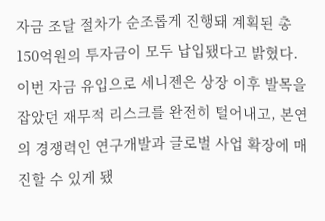자금 조달 절차가 순조롭게 진행돼 계획된 총 150억원의 투자금이 모두 납입됐다고 밝혔다.이번 자금 유입으로 세니젠은 상장 이후 발목을 잡았던 재무적 리스크를 완전히 털어내고, 본연의 경쟁력인 연구개발과 글로벌 사업 확장에 매진할 수 있게 됐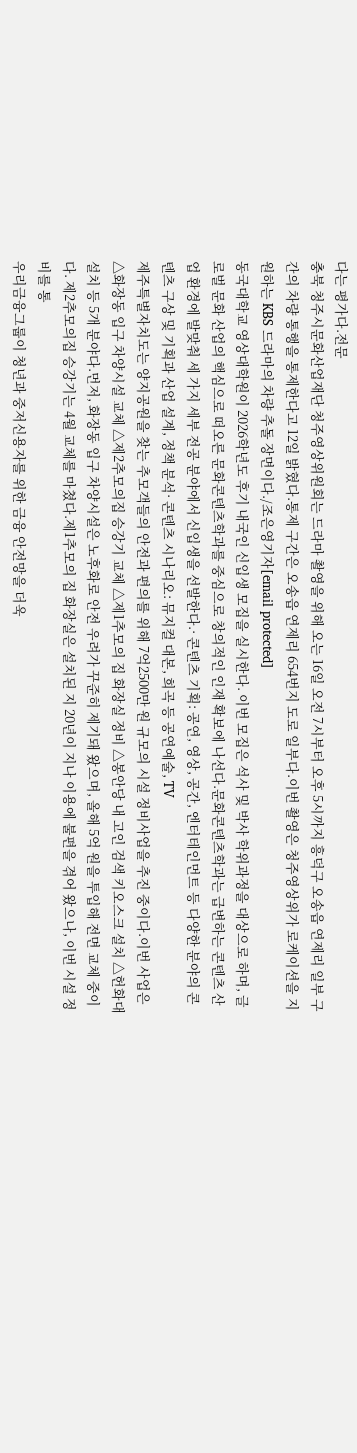다는 평가다.전문
충북 청주시문화산업재단 청주영상위원회는 드라마 촬영을 위해 오는 16일 오전 7시부터 오후 5시까지 흥덕구 오송읍 연제리 일부 구간의 차량 통행을 통제한다고 12일 밝혔다.통제 구간은 오송읍 연제리 654번지 도로 일부다.이번 촬영은 청주영상위가 로케이션을 지원하는 KBS 드라마의 차량 추돌 장면이다./조은영기자[email protected]
동국대학교 영상대학원이 2026학년도 후기 내국인 신입생 모집을 실시한다. 이번 모집은 석사 및 박사 학위과정을 대상으로 하며, 글로벌 문화 산업의 핵심으로 떠오른 문화콘텐츠학과를 중심으로 창의적인 인재 확보에 나선다.문화콘텐츠학과는 급변하는 콘텐츠 산업 환경에 발맞춰 세 가지 세부 전공 분야에서 신입생을 선발한다.· 콘텐츠 기획: 공연, 영상, 공간, 엔터테인먼트 등 다양한 분야의 콘텐츠 구상 및 기획과 산업 설계, 정책 분석· 콘텐츠 시나리오: 뮤지컬 대본, 희곡 등 공연예술, TV
제주특별자치도는 양지공원을 찾는 추모객들의 안전과 편의를 위해 7억2500만 원 규모의 시설 정비사업을 추진 중이다.이번 사업은 △화장동 입구 차양시설 교체 △제2추모의집 승강기 교체 △제1추모의 집 화장실 정비 △봉안당 내 고인 검색 키오스크 설치 △헌화대 설치 등 5개 분야다.먼저, 화장동 입구 차양시설은 노후화로 안전 우려가 꾸준히 제기돼 왔으며, 올해 5억 원을 투입해 전면 교체 중이다. 제2추모의집 승강기는 4월 교체를 마쳤다.제1추모의 집 화장실은 설치된 지 20년이 지나 이용에 불편을 겪어 왔으나, 이번 시설 정비를 통
우리금융그룹이 청년과 중저신용자를 위한 금융 안전망을 더욱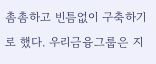촘촘하고 빈틈없이 구축하기로 했다. 우리금융그룹은 지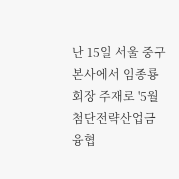난 15일 서울 중구 본사에서 임종룡 회장 주재로 '5월 첨단전략산업금융협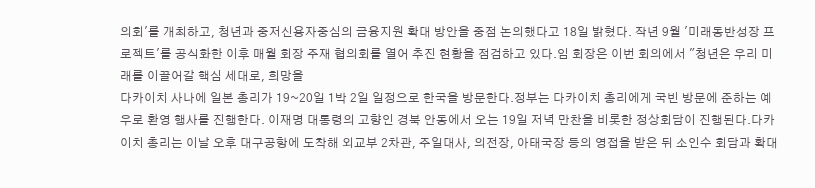의회'를 개최하고, 청년과 중저신용자중심의 금융지원 확대 방안을 중점 논의했다고 18일 밝혔다. 작년 9월 '미래동반성장 프로젝트'를 공식화한 이후 매월 회장 주재 협의회를 열어 추진 현황을 점검하고 있다.임 회장은 이번 회의에서 "청년은 우리 미래를 이끌어갈 핵심 세대로, 희망을
다카이치 사나에 일본 총리가 19~20일 1박 2일 일정으로 한국을 방문한다.정부는 다카이치 총리에게 국빈 방문에 준하는 예우로 환영 행사를 진행한다. 이재명 대통령의 고향인 경북 안동에서 오는 19일 저녁 만찬을 비롯한 정상회담이 진행된다.다카이치 총리는 이날 오후 대구공항에 도착해 외교부 2차관, 주일대사, 의전장, 아태국장 등의 영접을 받은 뒤 소인수 회담과 확대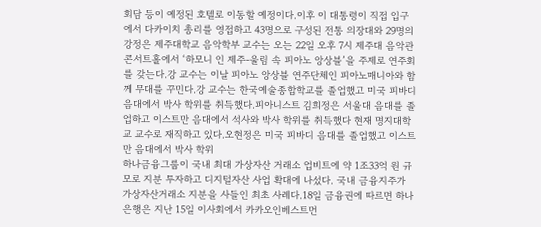회담 등이 예정된 호텔로 이동할 예정이다.이후 이 대통령이 직접 입구에서 다카이치 총리를 영접하고 43명으로 구성된 전통 의장대와 29명의
강정은 제주대학교 음악학부 교수는 오는 22일 오후 7시 제주대 음악관 콘서트홀에서 ‘하모니 인 제주-울림 속 피아노 앙상블’을 주제로 연주회를 갖는다.강 교수는 이날 피아노 앙상블 연주단체인 피아노매니아와 함께 무대를 꾸민다.강 교수는 한국예술종합학교를 졸업했고 미국 피바디 음대에서 박사 학위를 취득했다.피아니스트 김희정은 서울대 음대를 졸업하고 이스트만 음대에서 석사와 박사 학위를 취득했다 현재 명지대학교 교수로 재직하고 있다.오현정은 미국 피바디 음대를 졸업했고 이스트만 음대에서 박사 학위
하나금융그룹이 국내 최대 가상자산 거래소 업비트에 약 1조33억 원 규모로 지분 투자하고 디지털자산 사업 확대에 나섰다. 국내 금융지주가 가상자산거래소 지분을 사들인 최초 사례다.18일 금융권에 따르면 하나은행은 지난 15일 이사회에서 카카오인베스트먼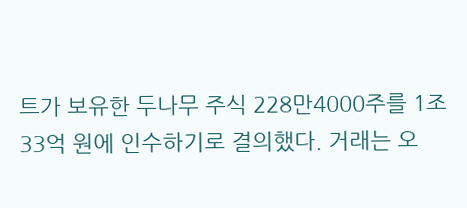트가 보유한 두나무 주식 228만4000주를 1조33억 원에 인수하기로 결의했다. 거래는 오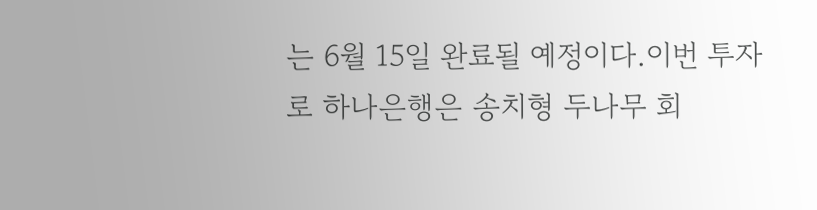는 6월 15일 완료될 예정이다.이번 투자로 하나은행은 송치형 두나무 회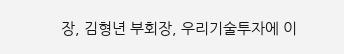장, 김형년 부회장, 우리기술투자에 이